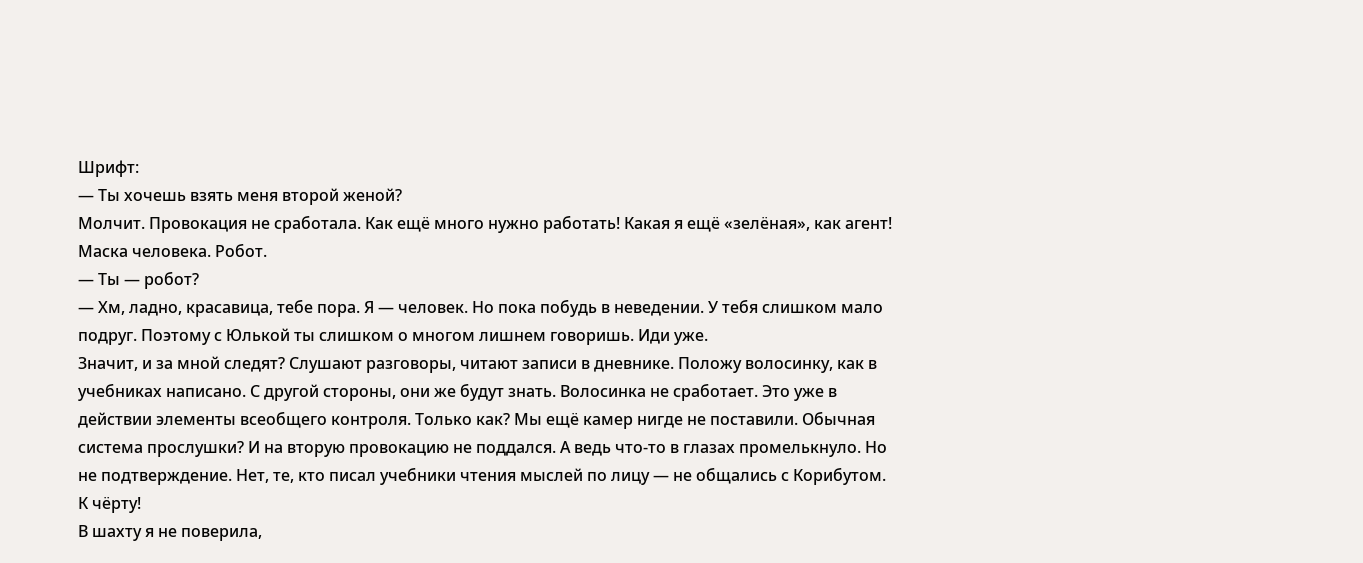Шрифт:
— Ты хочешь взять меня второй женой?
Молчит. Провокация не сработала. Как ещё много нужно работать! Какая я ещё «зелёная», как агент! Маска человека. Робот.
— Ты — робот?
— Хм, ладно, красавица, тебе пора. Я — человек. Но пока побудь в неведении. У тебя слишком мало подруг. Поэтому с Юлькой ты слишком о многом лишнем говоришь. Иди уже.
Значит, и за мной следят? Слушают разговоры, читают записи в дневнике. Положу волосинку, как в учебниках написано. С другой стороны, они же будут знать. Волосинка не сработает. Это уже в действии элементы всеобщего контроля. Только как? Мы ещё камер нигде не поставили. Обычная система прослушки? И на вторую провокацию не поддался. А ведь что-то в глазах промелькнуло. Но не подтверждение. Нет, те, кто писал учебники чтения мыслей по лицу — не общались с Корибутом. К чёрту!
В шахту я не поверила,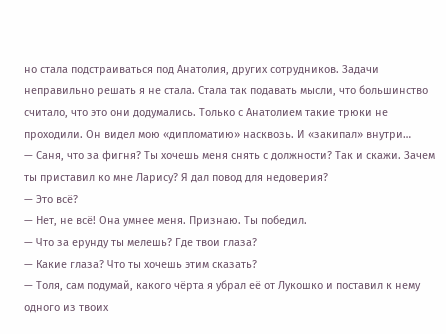но стала подстраиваться под Анатолия, других сотрудников. Задачи неправильно решать я не стала. Стала так подавать мысли, что большинство считало, что это они додумались. Только с Анатолием такие трюки не проходили. Он видел мою «дипломатию» насквозь. И «закипал» внутри…
— Саня, что за фигня? Ты хочешь меня снять с должности? Так и скажи. Зачем ты приставил ко мне Ларису? Я дал повод для недоверия?
— Это всё?
— Нет, не всё! Она умнее меня. Признаю. Ты победил.
— Что за ерунду ты мелешь? Где твои глаза?
— Какие глаза? Что ты хочешь этим сказать?
— Толя, сам подумай, какого чёрта я убрал её от Лукошко и поставил к нему одного из твоих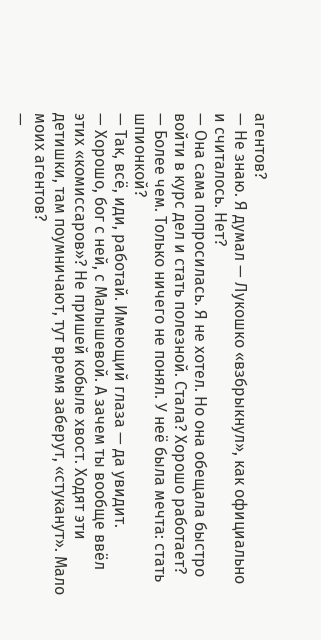агентов?
— Не знаю. Я думал — Лукошко «взбрыкнул», как официально и считалось. Нет?
— Она сама попросилась. Я не хотел. Но она обещала быстро войти в курс дел и стать полезной. Стала? Хорошо работает?
— Более чем. Только ничего не понял. У неё была мечта: стать шпионкой?
— Так, всё, иди, работай. Имеющий глаза — да увидит.
— Хорошо, бог с ней, с Малышевой. А зачем ты вообще ввёл этих «комиссаров»? Не пришей кобыле хвост. Ходят эти детишки, там поумничают, тут время заберут, «стуканут». Мало моих агентов?
—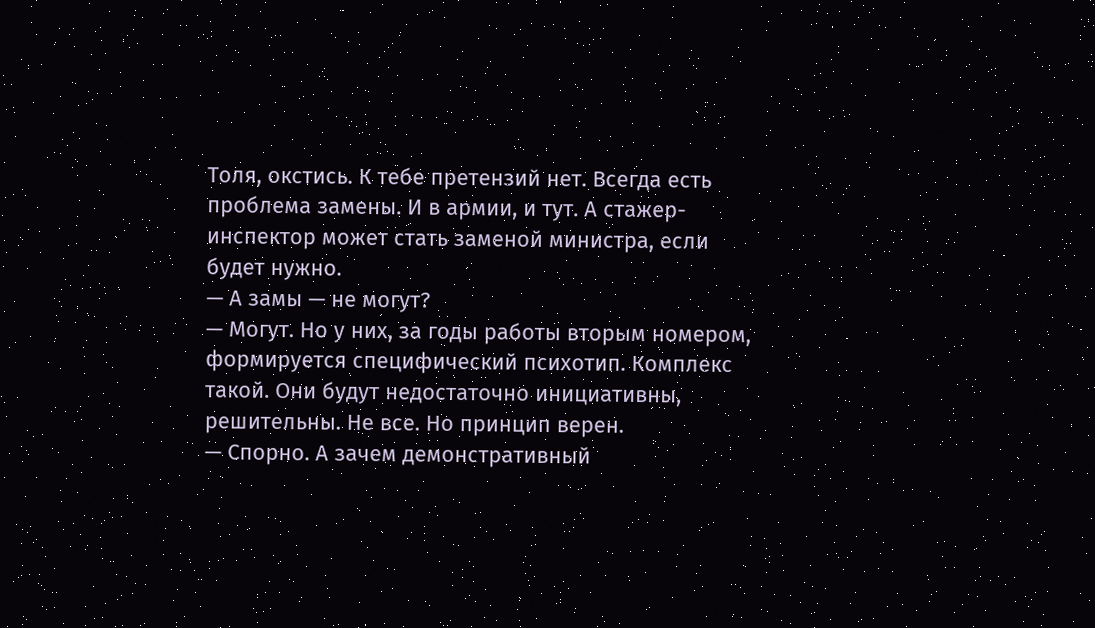Толя, окстись. К тебе претензий нет. Всегда есть проблема замены. И в армии, и тут. А стажер-инспектор может стать заменой министра, если будет нужно.
— А замы — не могут?
— Могут. Но у них, за годы работы вторым номером, формируется специфический психотип. Комплекс такой. Они будут недостаточно инициативны, решительны. Не все. Но принцип верен.
— Спорно. А зачем демонстративный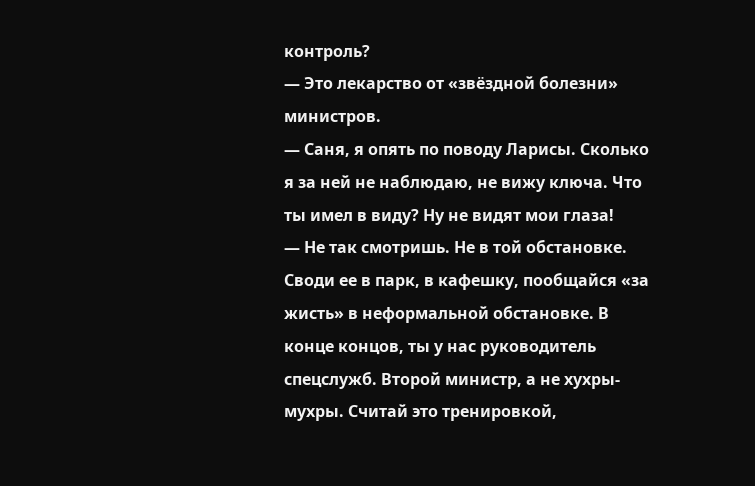контроль?
— Это лекарство от «звёздной болезни» министров.
— Саня, я опять по поводу Ларисы. Сколько я за ней не наблюдаю, не вижу ключа. Что ты имел в виду? Ну не видят мои глаза!
— Не так смотришь. Не в той обстановке. Своди ее в парк, в кафешку, пообщайся «за жисть» в неформальной обстановке. В конце концов, ты у нас руководитель спецслужб. Второй министр, а не хухры-мухры. Считай это тренировкой,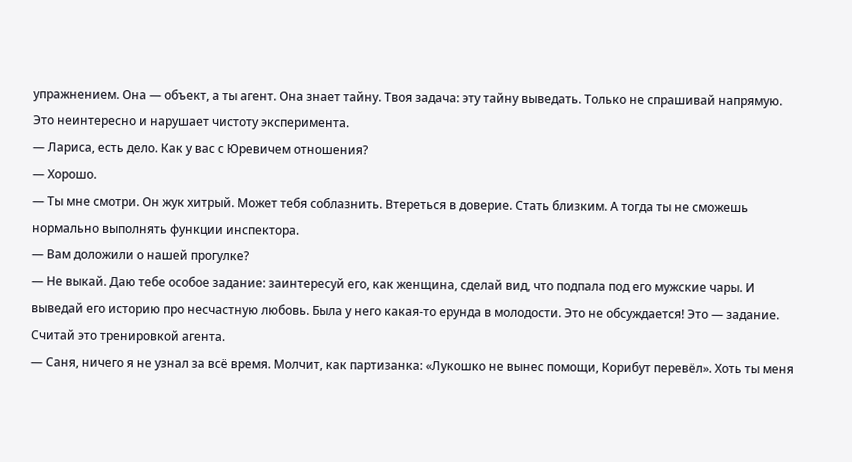упражнением. Она — объект, а ты агент. Она знает тайну. Твоя задача: эту тайну выведать. Только не спрашивай напрямую. Это неинтересно и нарушает чистоту эксперимента.
— Лариса, есть дело. Как у вас с Юревичем отношения?
— Хорошо.
— Ты мне смотри. Он жук хитрый. Может тебя соблазнить. Втереться в доверие. Стать близким. А тогда ты не сможешь нормально выполнять функции инспектора.
— Вам доложили о нашей прогулке?
— Не выкай. Даю тебе особое задание: заинтересуй его, как женщина, сделай вид, что подпала под его мужские чары. И выведай его историю про несчастную любовь. Была у него какая-то ерунда в молодости. Это не обсуждается! Это — задание. Считай это тренировкой агента.
— Саня, ничего я не узнал за всё время. Молчит, как партизанка: «Лукошко не вынес помощи, Корибут перевёл». Хоть ты меня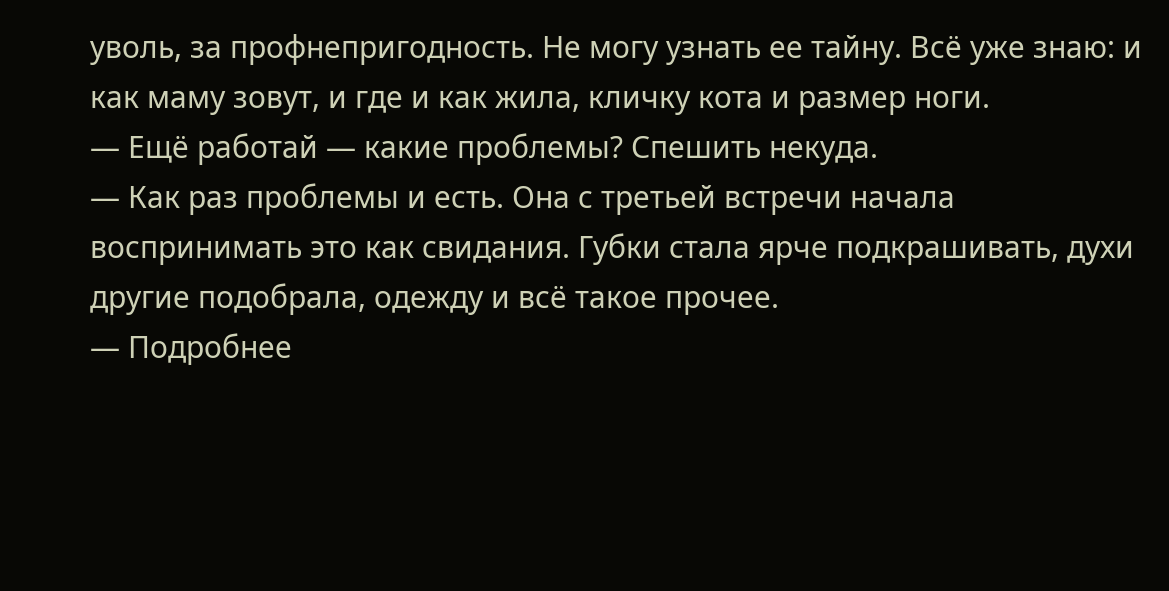уволь, за профнепригодность. Не могу узнать ее тайну. Всё уже знаю: и как маму зовут, и где и как жила, кличку кота и размер ноги.
— Ещё работай — какие проблемы? Спешить некуда.
— Как раз проблемы и есть. Она с третьей встречи начала воспринимать это как свидания. Губки стала ярче подкрашивать, духи другие подобрала, одежду и всё такое прочее.
— Подробнее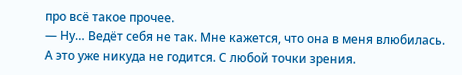про всё такое прочее.
— Ну… Ведёт себя не так. Мне кажется, что она в меня влюбилась. А это уже никуда не годится. С любой точки зрения.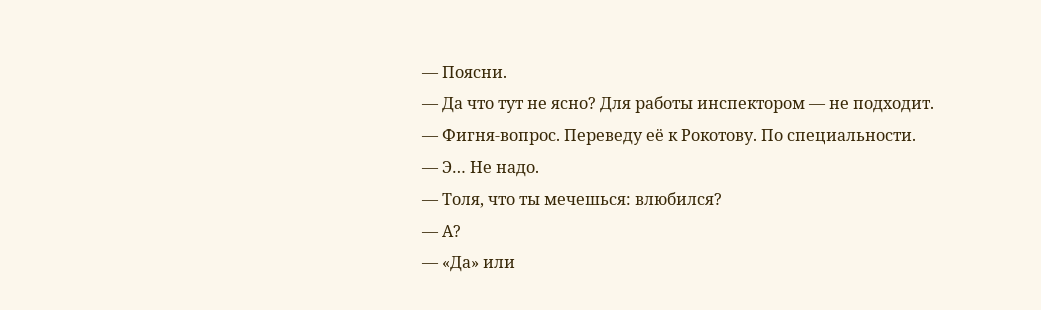— Поясни.
— Да что тут не ясно? Для работы инспектором — не подходит.
— Фигня-вопрос. Переведу её к Рокотову. По специальности.
— Э… Не надо.
— Толя, что ты мечешься: влюбился?
— А?
— «Да» или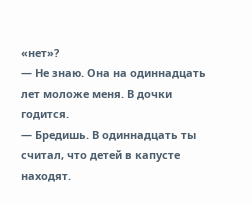«нет»?
— Не знаю. Она на одиннадцать лет моложе меня. В дочки годится.
— Бредишь. В одиннадцать ты считал, что детей в капусте находят.